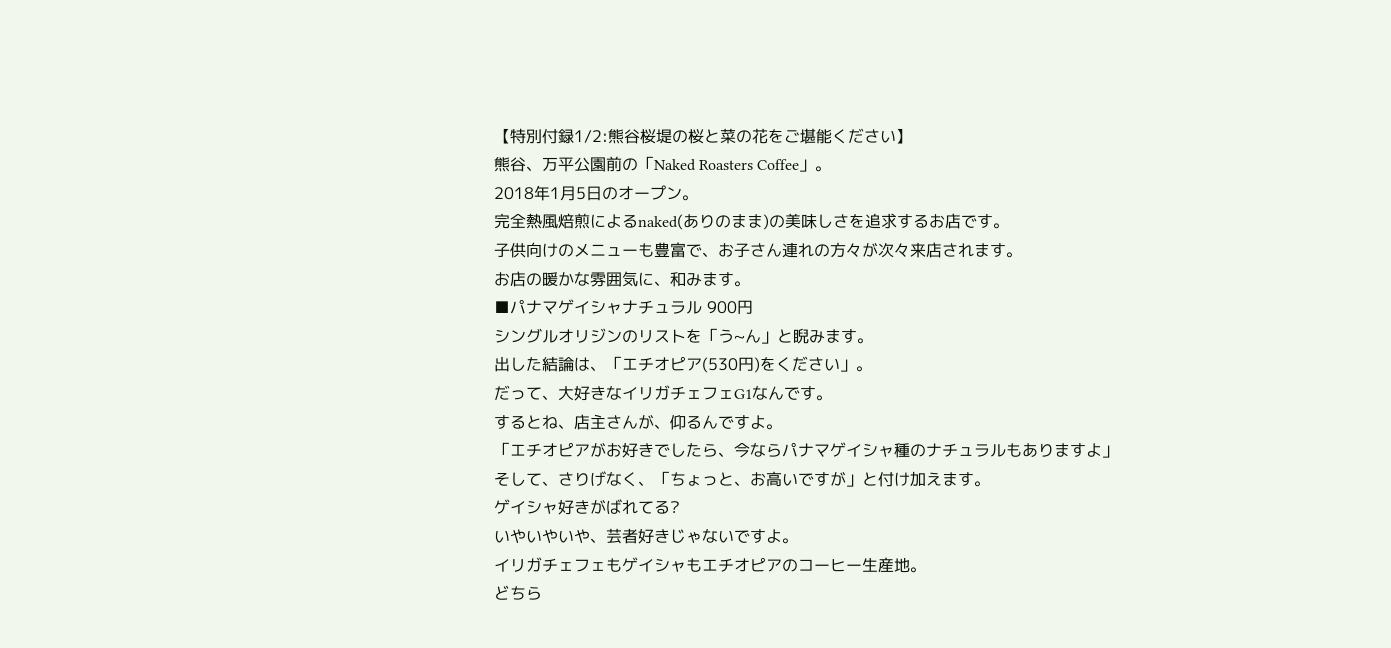【特別付録1/2:熊谷桜堤の桜と菜の花をご堪能ください】
熊谷、万平公園前の「Naked Roasters Coffee」。
2018年1月5日のオープン。
完全熱風焙煎によるnaked(ありのまま)の美味しさを追求するお店です。
子供向けのメニューも豊富で、お子さん連れの方々が次々来店されます。
お店の暖かな雰囲気に、和みます。
■パナマゲイシャナチュラル 900円
シングルオリジンのリストを「う~ん」と睨みます。
出した結論は、「エチオピア(530円)をください」。
だって、大好きなイリガチェフェG1なんです。
するとね、店主さんが、仰るんですよ。
「エチオピアがお好きでしたら、今ならパナマゲイシャ種のナチュラルもありますよ」
そして、さりげなく、「ちょっと、お高いですが」と付け加えます。
ゲイシャ好きがばれてる?
いやいやいや、芸者好きじゃないですよ。
イリガチェフェもゲイシャもエチオピアのコーヒー生産地。
どちら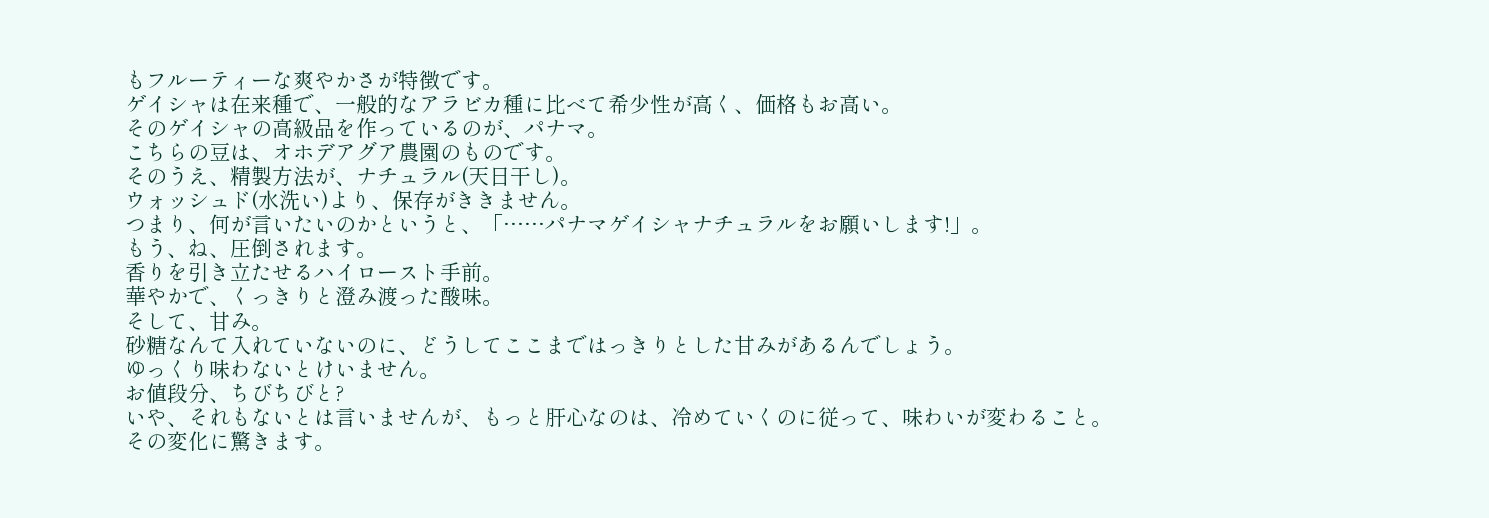もフルーティーな爽やかさが特徴です。
ゲイシャは在来種で、一般的なアラビカ種に比べて希少性が高く、価格もお高い。
そのゲイシャの高級品を作っているのが、パナマ。
こちらの豆は、オホデアグア農園のものです。
そのうえ、精製方法が、ナチュラル(天日干し)。
ウォッシュド(水洗い)より、保存がききません。
つまり、何が言いたいのかというと、「……パナマゲイシャナチュラルをお願いします!」。
もう、ね、圧倒されます。
香りを引き立たせるハイロースト手前。
華やかで、くっきりと澄み渡った酸味。
そして、甘み。
砂糖なんて入れていないのに、どうしてここまではっきりとした甘みがあるんでしょう。
ゆっくり味わないとけいません。
お値段分、ちびちびと?
いや、それもないとは言いませんが、もっと肝心なのは、冷めていくのに従って、味わいが変わること。
その変化に驚きます。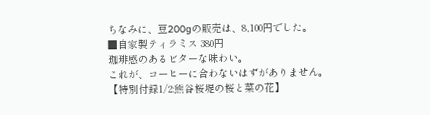ちなみに、豆200gの販売は、8,100円でした。
■自家製ティラミス 380円
珈琲感のあるビターな味わい。
これが、コーヒーに合わないはずがありません。
【特別付録1/2:熊谷桜堤の桜と菜の花】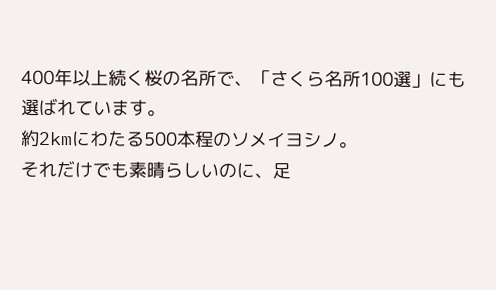400年以上続く桜の名所で、「さくら名所100選」にも選ばれています。
約2kmにわたる500本程のソメイヨシノ。
それだけでも素晴らしいのに、足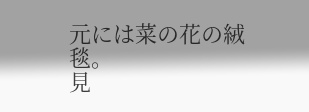元には菜の花の絨毯。
見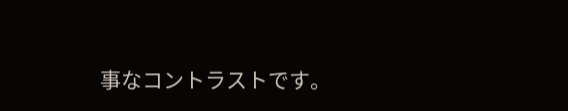事なコントラストです。